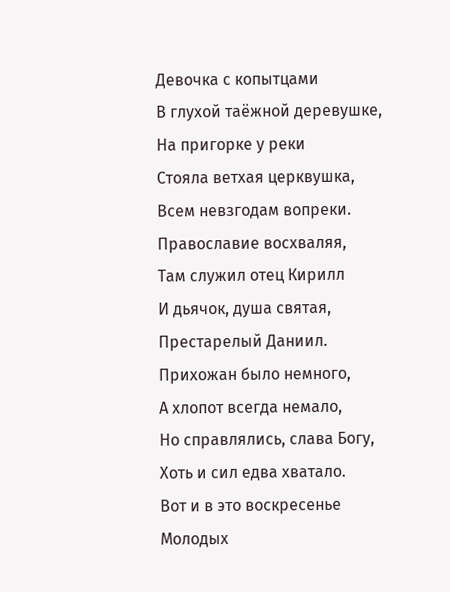Девочка с копытцами
В глухой таёжной деревушке,
На пригорке у реки
Стояла ветхая церквушка,
Всем невзгодам вопреки.
Православие восхваляя,
Там служил отец Кирилл
И дьячок, душа святая,
Престарелый Даниил.
Прихожан было немного,
А хлопот всегда немало,
Но справлялись, слава Богу,
Хоть и сил едва хватало.
Вот и в это воскресенье
Молодых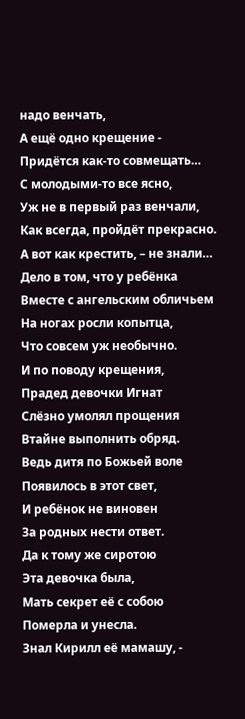надо венчать,
А ещё одно крещение -
Придётся как-то совмещать…
С молодыми-то все ясно,
Уж не в первый раз венчали,
Как всегда, пройдёт прекрасно.
А вот как крестить, – не знали…
Дело в том, что у ребёнка
Вместе с ангельским обличьем
На ногах росли копытца,
Что совсем уж необычно.
И по поводу крещения,
Прадед девочки Игнат
Слёзно умолял прощения
Втайне выполнить обряд.
Ведь дитя по Божьей воле
Появилось в этот свет,
И ребёнок не виновен
За родных нести ответ.
Да к тому же сиротою
Эта девочка была,
Мать секрет её с собою
Померла и унесла.
Знал Кирилл её мамашу, -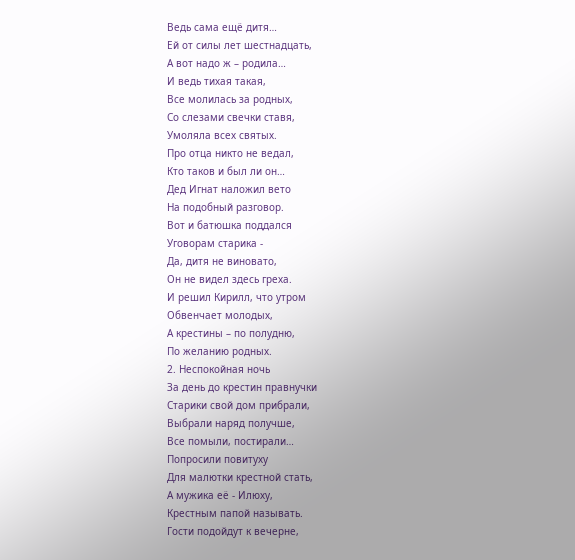Ведь сама ещё дитя…
Ей от силы лет шестнадцать,
А вот надо ж – родила…
И ведь тихая такая,
Все молилась за родных,
Со слезами свечки ставя,
Умоляла всех святых.
Про отца никто не ведал,
Кто таков и был ли он…
Дед Игнат наложил вето
На подобный разговор.
Вот и батюшка поддался
Уговорам старика -
Да, дитя не виновато,
Он не видел здесь греха.
И решил Кирилл, что утром
Обвенчает молодых,
А крестины – по полудню,
По желанию родных.
2. Неспокойная ночь
За день до крестин правнучки
Старики свой дом прибрали,
Выбрали наряд получше,
Все помыли, постирали…
Попросили повитуху
Для малютки крестной стать,
А мужика её - Илюху,
Крестным папой называть.
Гости подойдут к вечерне,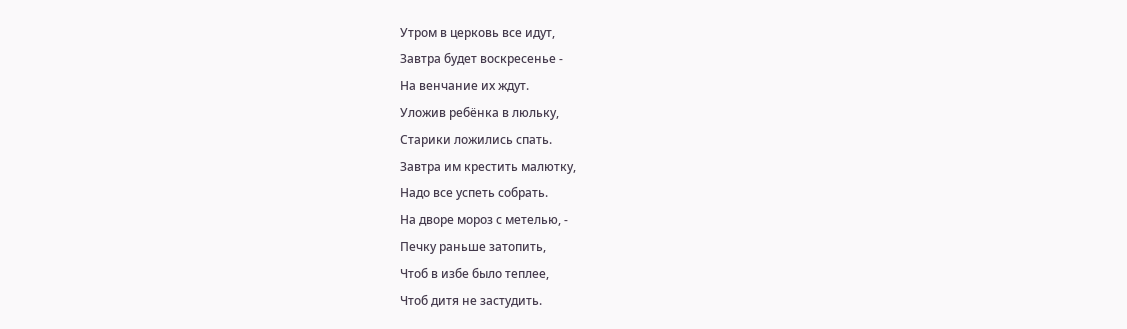Утром в церковь все идут,
Завтра будет воскресенье -
На венчание их ждут.
Уложив ребёнка в люльку,
Старики ложились спать.
Завтра им крестить малютку,
Надо все успеть собрать.
На дворе мороз с метелью, -
Печку раньше затопить,
Чтоб в избе было теплее,
Чтоб дитя не застудить.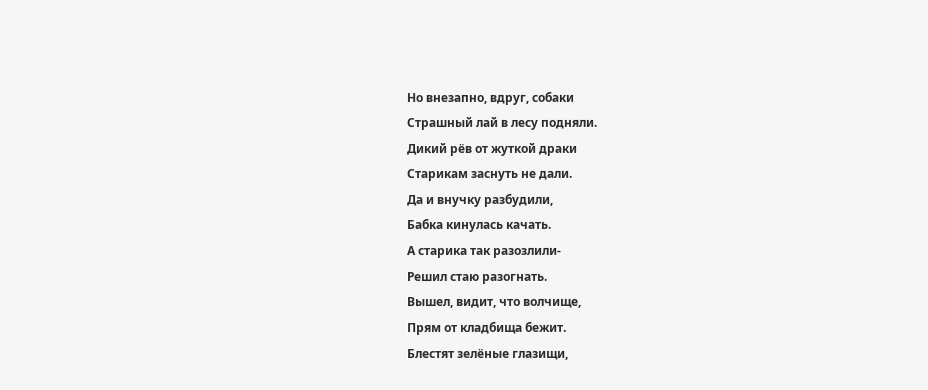Но внезапно, вдруг, собаки
Страшный лай в лесу подняли.
Дикий рёв от жуткой драки
Старикам заснуть не дали.
Да и внучку разбудили,
Бабка кинулась качать.
А старика так разозлили-
Решил стаю разогнать.
Вышел, видит, что волчище,
Прям от кладбища бежит.
Блестят зелёные глазищи,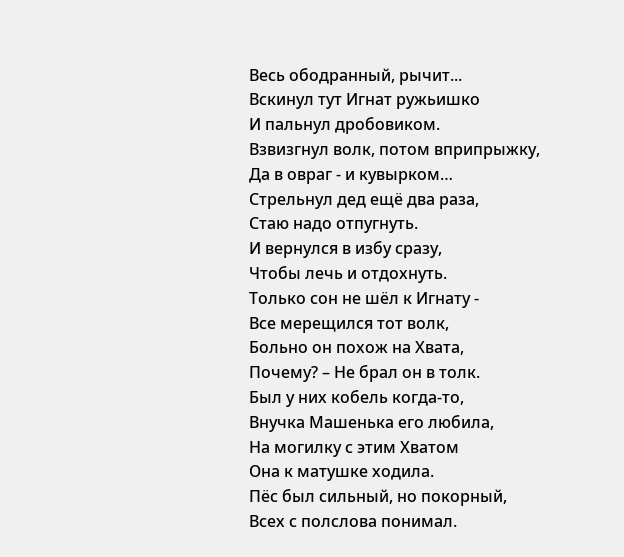Весь ободранный, рычит...
Вскинул тут Игнат ружьишко
И пальнул дробовиком.
Взвизгнул волк, потом вприпрыжку,
Да в овраг - и кувырком…
Стрельнул дед ещё два раза,
Стаю надо отпугнуть.
И вернулся в избу сразу,
Чтобы лечь и отдохнуть.
Только сон не шёл к Игнату -
Все мерещился тот волк,
Больно он похож на Хвата,
Почему? – Не брал он в толк.
Был у них кобель когда-то,
Внучка Машенька его любила,
На могилку с этим Хватом
Она к матушке ходила.
Пёс был сильный, но покорный,
Всех с полслова понимал.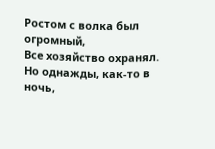Ростом с волка был огромный,
Все хозяйство охранял.
Но однажды, как-то в ночь,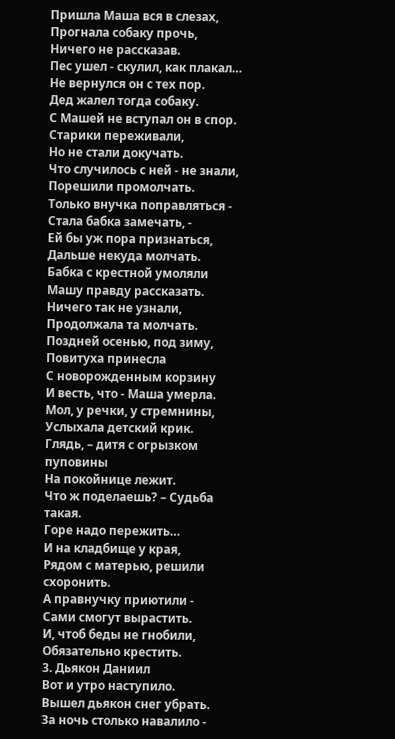Пришла Маша вся в слезах,
Прогнала собаку прочь,
Ничего не рассказав.
Пес ушел - скулил, как плакал…
Не вернулся он с тех пор.
Дед жалел тогда собаку.
С Машей не вступал он в спор.
Старики переживали,
Но не стали докучать.
Что случилось с ней - не знали,
Порешили промолчать.
Только внучка поправляться -
Стала бабка замечать, -
Ей бы уж пора признаться,
Дальше некуда молчать.
Бабка с крестной умоляли
Машу правду рассказать.
Ничего так не узнали,
Продолжала та молчать.
Поздней осенью, под зиму,
Повитуха принесла
С новорожденным корзину
И весть, что - Маша умерла.
Мол, у речки, у стремнины,
Услыхала детский крик.
Глядь, – дитя с огрызком пуповины
На покойнице лежит.
Что ж поделаешь? – Судьба такая.
Горе надо пережить…
И на кладбище у края,
Рядом с матерью, решили схоронить.
А правнучку приютили -
Сами смогут вырастить.
И, чтоб беды не гнобили,
Обязательно крестить.
3. Дьякон Даниил
Вот и утро наступило.
Вышел дьякон снег убрать.
За ночь столько навалило -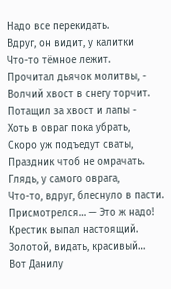Надо все перекидать.
Вдруг, он видит, у калитки
Что-то тёмное лежит.
Прочитал дьячок молитвы, -
Волчий хвост в снегу торчит.
Потащил за хвост и лапы -
Хоть в овраг пока убрать,
Скоро уж подъедут сваты,
Праздник чтоб не омрачать.
Глядь, у самого оврага,
Что-то, вдруг, блеснуло в пасти.
Присмотрелся… — Это ж надо!
Крестик выпал настоящий.
Золотой, видать, красивый…
Вот Данилу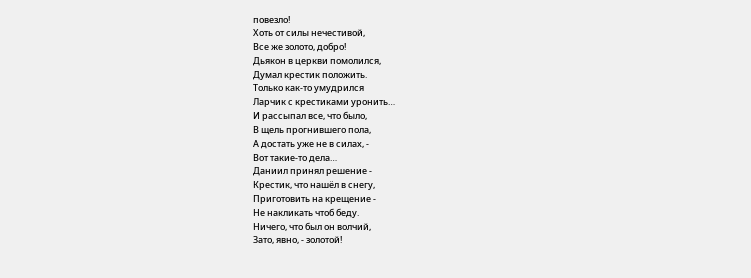повезло!
Хоть от силы нечестивой,
Все же золото, добро!
Дьякон в церкви помолился,
Думал крестик положить.
Только как-то умудрился
Ларчик с крестиками уронить…
И рассыпал все, что было,
В щель прогнившего пола,
А достать уже не в силах, -
Вот такие-то дела…
Даниил принял решение -
Крестик, что нашёл в снегу,
Приготовить на крещение -
Не накликать чтоб беду.
Ничего, что был он волчий,
Зато, явно, - золотой!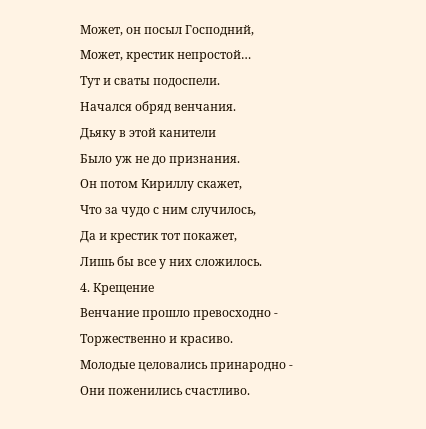Может, он посыл Господний,
Может, крестик непростой…
Тут и сваты подоспели.
Начался обряд венчания.
Дьяку в этой канители
Было уж не до признания.
Он потом Кириллу скажет,
Что за чудо с ним случилось,
Да и крестик тот покажет,
Лишь бы все у них сложилось.
4. Крещение
Венчание прошло превосходно -
Торжественно и красиво.
Молодые целовались принародно -
Они поженились счастливо.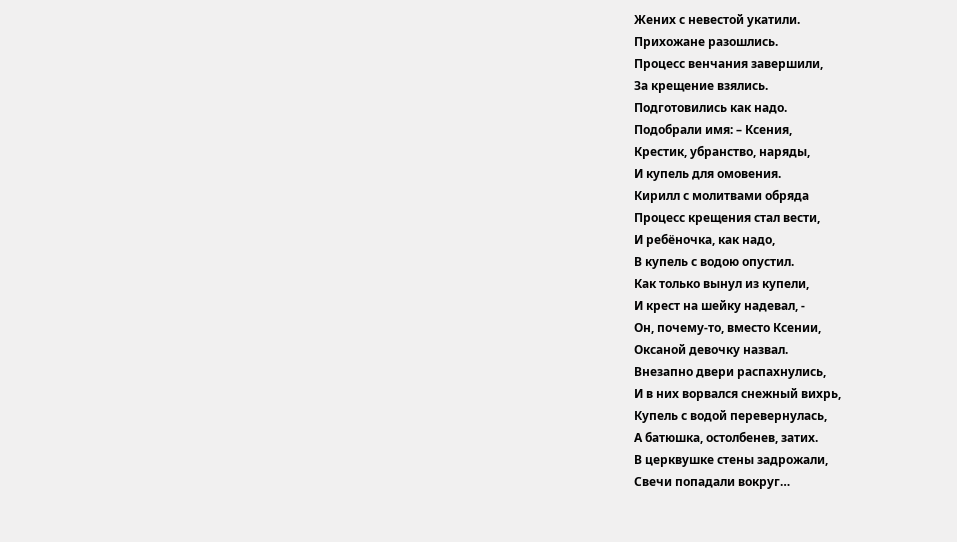Жених с невестой укатили.
Прихожане разошлись.
Процесс венчания завершили,
За крещение взялись.
Подготовились как надо.
Подобрали имя: – Ксения,
Крестик, убранство, наряды,
И купель для омовения.
Кирилл с молитвами обряда
Процесс крещения стал вести,
И ребёночка, как надо,
В купель с водою опустил.
Как только вынул из купели,
И крест на шейку надевал, -
Он, почему-то, вместо Ксении,
Оксаной девочку назвал.
Внезапно двери распахнулись,
И в них ворвался снежный вихрь,
Купель с водой перевернулась,
А батюшка, остолбенев, затих.
В церквушке стены задрожали,
Свечи попадали вокруг…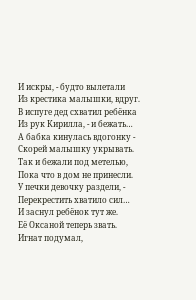И искры, - будто вылетали
Из крестика малышки, вдруг.
В испуге дед схватил ребёнка
Из рук Кирилла, - и бежать…
А бабка кинулась вдогонку -
Скорей малышку укрывать.
Так и бежали под метелью,
Пока что в дом не принесли.
У печки девочку раздели, -
Перекрестить хватило сил…
И заснул ребёнок тут же.
Её Оксаной теперь звать.
Игнат подумал,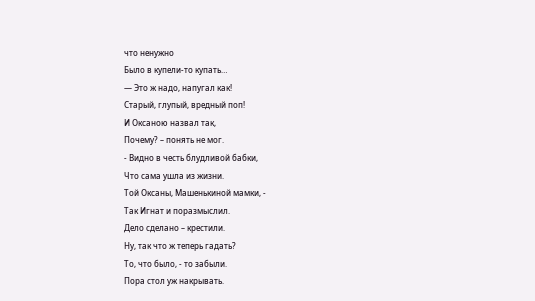что ненужно
Было в купели-то купать…
— Это ж надо, напугал как!
Старый, глупый, вредный поп!
И Оксаною назвал так,
Почему? – понять не мог.
- Видно в честь блудливой бабки,
Что сама ушла из жизни.
Той Оксаны, Машенькиной мамки, -
Так Игнат и поразмыслил.
Дело сделано – крестили.
Ну, так что ж теперь гадать?
То, что было, - то забыли.
Пора стол уж накрывать.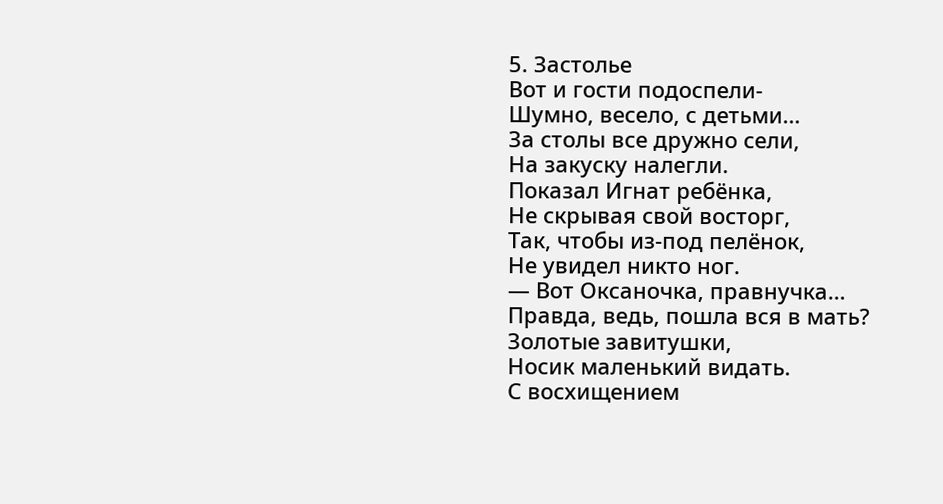5. Застолье
Вот и гости подоспели-
Шумно, весело, с детьми…
За столы все дружно сели,
На закуску налегли.
Показал Игнат ребёнка,
Не скрывая свой восторг,
Так, чтобы из-под пелёнок,
Не увидел никто ног.
— Вот Оксаночка, правнучка…
Правда, ведь, пошла вся в мать?
Золотые завитушки,
Носик маленький видать.
С восхищением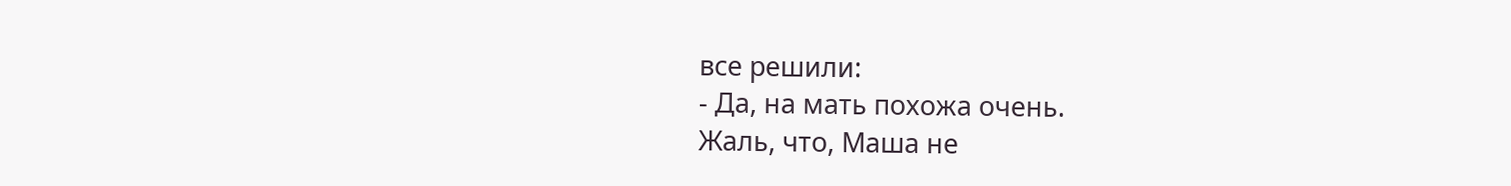все решили:
- Да, на мать похожа очень.
Жаль, что, Маша не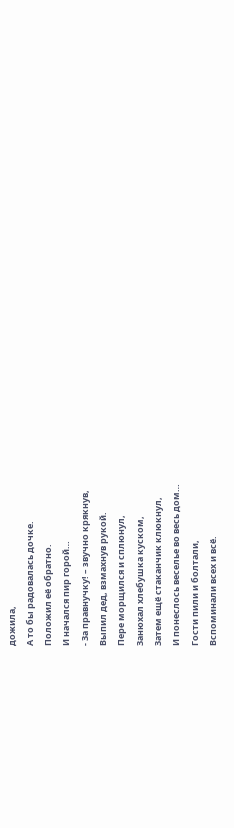дожила,
А то бы радовалась дочке.
Положил её обратно.
И начался пир горой…
- За правнучку! – звучно крякнув,
Выпил дед, взмахнув рукой.
Пере морщился и сплюнул,
Занюхал хлебушка куском,
Затем ещё стаканчик клюкнул,
И понеслось веселье во весь дом…
Гости пили и болтали,
Вспоминали всех и всё.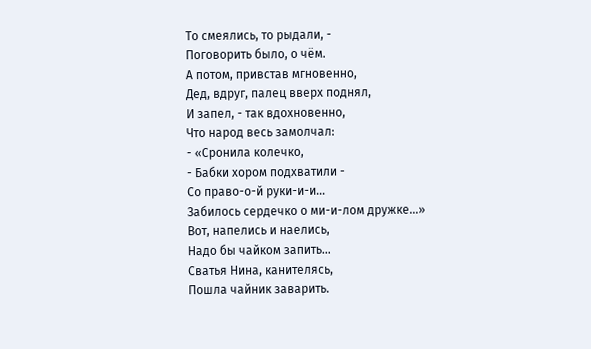То смеялись, то рыдали, -
Поговорить было, о чём.
А потом, привстав мгновенно,
Дед, вдруг, палец вверх поднял,
И запел, - так вдохновенно,
Что народ весь замолчал:
- «Сронила колечко,
- Бабки хором подхватили -
Со право-о-й руки-и-и…
Забилось сердечко о ми-и-лом дружке…»
Вот, напелись и наелись,
Надо бы чайком запить…
Сватья Нина, канителясь,
Пошла чайник заварить.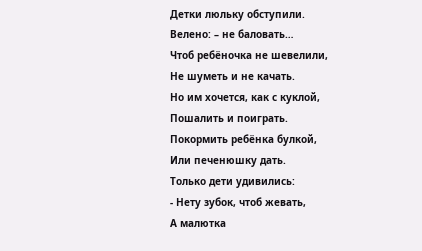Детки люльку обступили.
Велено: – не баловать…
Чтоб ребёночка не шевелили,
Не шуметь и не качать.
Но им хочется, как с куклой,
Пошалить и поиграть.
Покормить ребёнка булкой,
Или печенюшку дать.
Только дети удивились:
- Нету зубок, чтоб жевать,
А малютка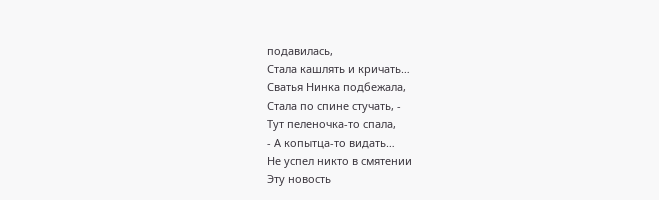подавилась,
Стала кашлять и кричать…
Сватья Нинка подбежала,
Стала по спине стучать, -
Тут пеленочка-то спала,
- А копытца-то видать…
Не успел никто в смятении
Эту новость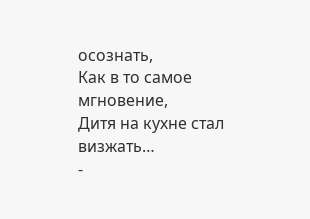осознать,
Как в то самое мгновение,
Дитя на кухне стал визжать…
-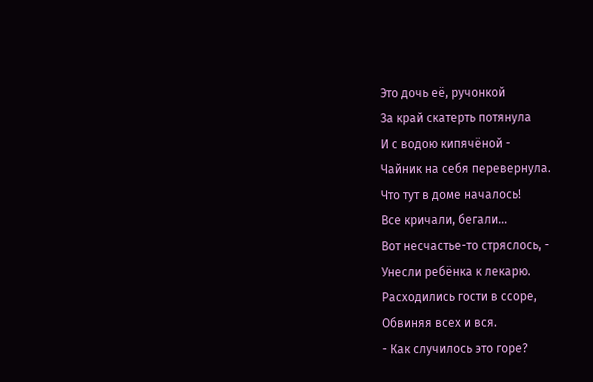Это дочь её, ручонкой
За край скатерть потянула
И с водою кипячёной -
Чайник на себя перевернула.
Что тут в доме началось!
Все кричали, бегали…
Вот несчастье-то стряслось, -
Унесли ребёнка к лекарю.
Расходились гости в ссоре,
Обвиняя всех и вся.
- Как случилось это горе?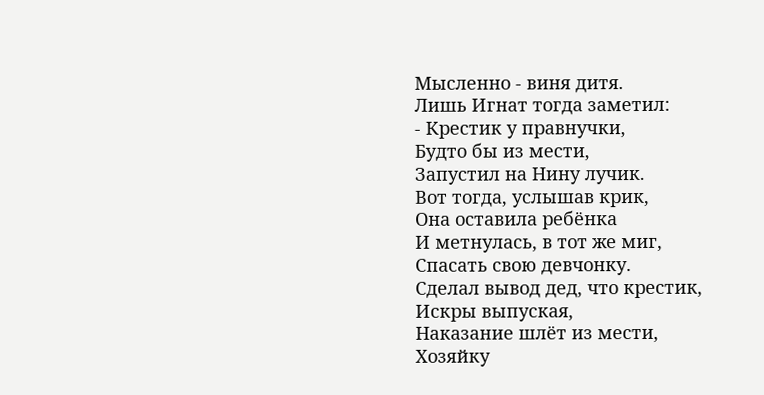Мысленно - виня дитя.
Лишь Игнат тогда заметил:
- Крестик у правнучки,
Будто бы из мести,
Запустил на Нину лучик.
Вот тогда, услышав крик,
Она оставила ребёнка
И метнулась, в тот же миг,
Спасать свою девчонку.
Сделал вывод дед, что крестик,
Искры выпуская,
Наказание шлёт из мести,
Хозяйку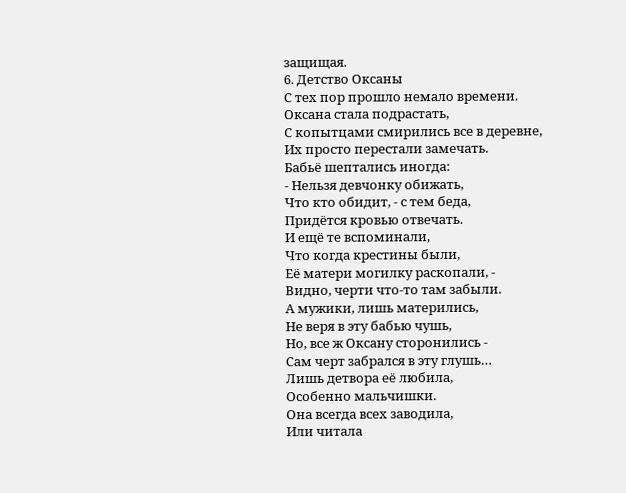защищая.
6. Детство Оксаны
С тех пор прошло немало времени.
Оксана стала подрастать,
С копытцами смирились все в деревне,
Их просто перестали замечать.
Бабьё шептались иногда:
- Нельзя девчонку обижать,
Что кто обидит, - с тем беда,
Придётся кровью отвечать.
И ещё те вспоминали,
Что когда крестины были,
Её матери могилку раскопали, -
Видно, черти что-то там забыли.
А мужики, лишь матерились,
Не веря в эту бабью чушь,
Но, все ж Оксану сторонились -
Сам черт забрался в эту глушь…
Лишь детвора её любила,
Особенно мальчишки.
Она всегда всех заводила,
Или читала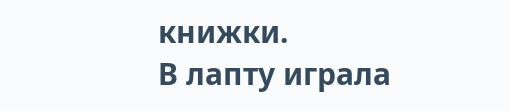книжки.
В лапту играла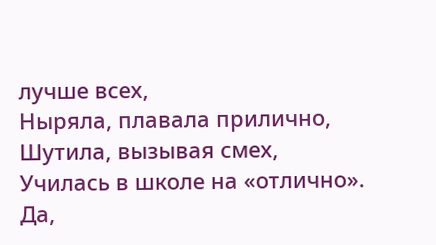лучше всех,
Ныряла, плавала прилично,
Шутила, вызывая смех,
Училась в школе на «отлично».
Да,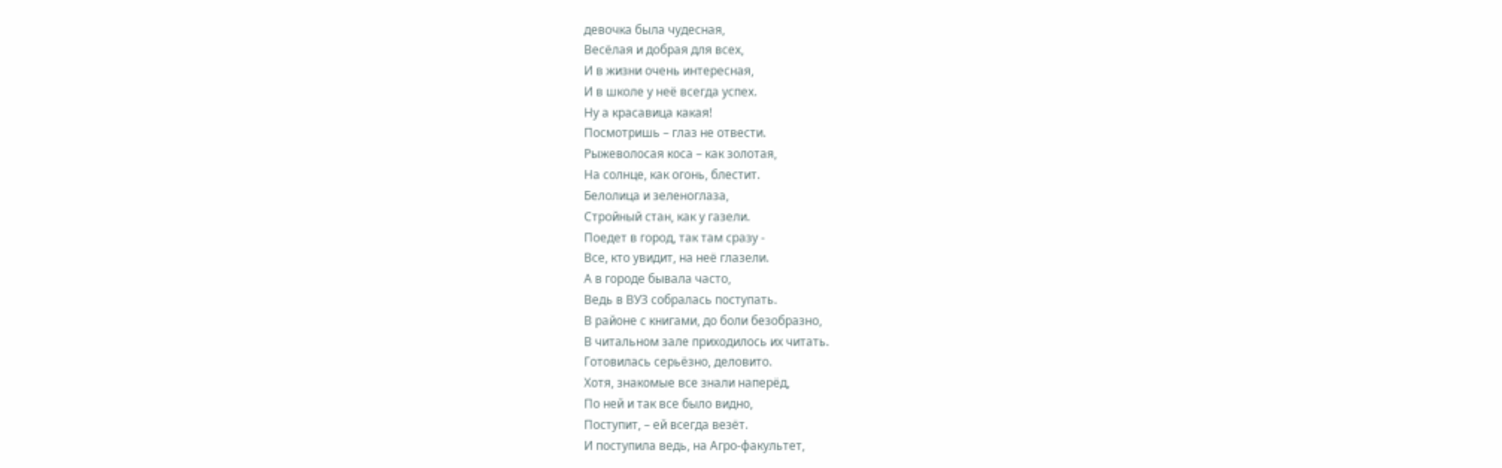девочка была чудесная,
Весёлая и добрая для всех,
И в жизни очень интересная,
И в школе у неё всегда успех.
Ну а красавица какая!
Посмотришь – глаз не отвести.
Рыжеволосая коса – как золотая,
На солнце, как огонь, блестит.
Белолица и зеленоглаза,
Стройный стан, как у газели.
Поедет в город, так там сразу -
Все, кто увидит, на неё глазели.
А в городе бывала часто,
Ведь в ВУЗ собралась поступать.
В районе с книгами, до боли безобразно,
В читальном зале приходилось их читать.
Готовилась серьёзно, деловито.
Хотя, знакомые все знали наперёд,
По ней и так все было видно,
Поступит, – ей всегда везёт.
И поступила ведь, на Агро-факультет,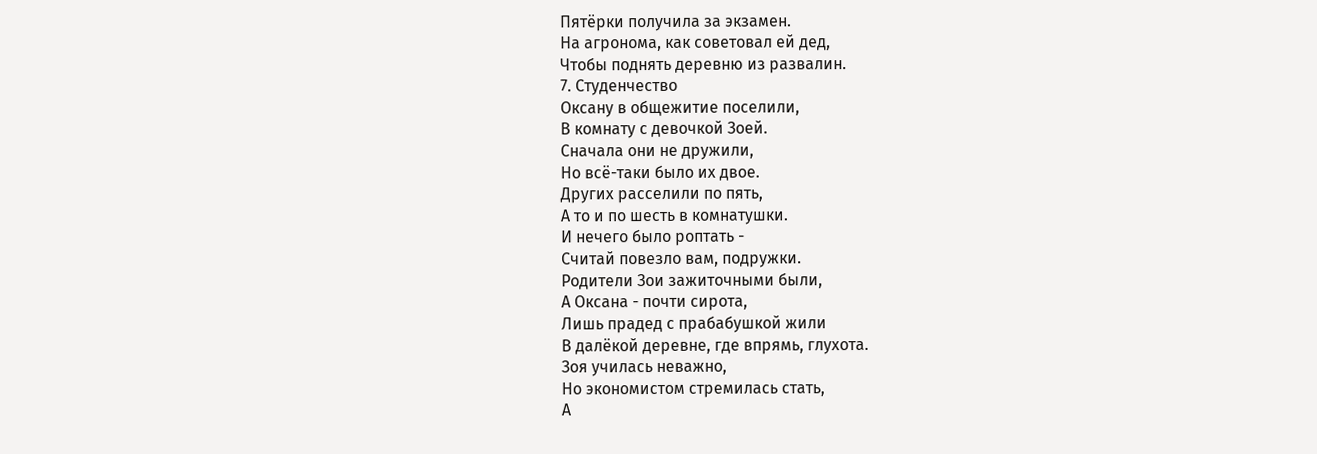Пятёрки получила за экзамен.
На агронома, как советовал ей дед,
Чтобы поднять деревню из развалин.
7. Студенчество
Оксану в общежитие поселили,
В комнату с девочкой Зоей.
Сначала они не дружили,
Но всё-таки было их двое.
Других расселили по пять,
А то и по шесть в комнатушки.
И нечего было роптать -
Считай повезло вам, подружки.
Родители Зои зажиточными были,
А Оксана - почти сирота,
Лишь прадед с прабабушкой жили
В далёкой деревне, где впрямь, глухота.
Зоя училась неважно,
Но экономистом стремилась стать,
А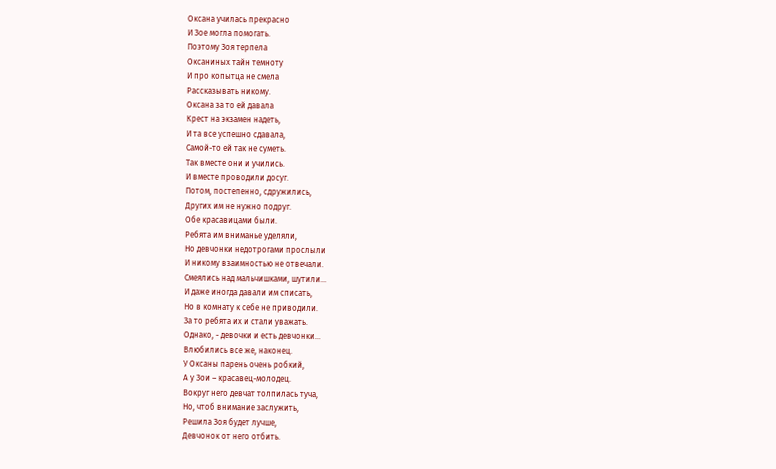Оксана училась прекрасно
И Зое могла помогать.
Поэтому Зоя терпела
Оксаниных тайн темноту
И про копытца не смела
Рассказывать никому.
Оксана за то ей давала
Крест на экзамен надеть,
И та все успешно сдавала,
Самой-то ей так не суметь.
Так вместе они и учились.
И вместе проводили досуг.
Потом, постепенно, сдружились,
Других им не нужно подруг.
Обе красавицами были.
Ребята им вниманье уделяли,
Но девчонки недотрогами прослыли
И никому взаимностью не отвечали.
Смеялись над мальчишками, шутили…
И даже иногда давали им списать,
Но в комнату к себе не приводили.
За то ребята их и стали уважать.
Однако, - девочки и есть девчонки…
Влюбились все же, наконец.
У Оксаны парень очень робкий,
А у Зои – красавец-молодец.
Вокруг него девчат толпилась туча,
Но, чтоб внимание заслужить,
Решила Зоя будет лучше,
Девчонок от него отбить.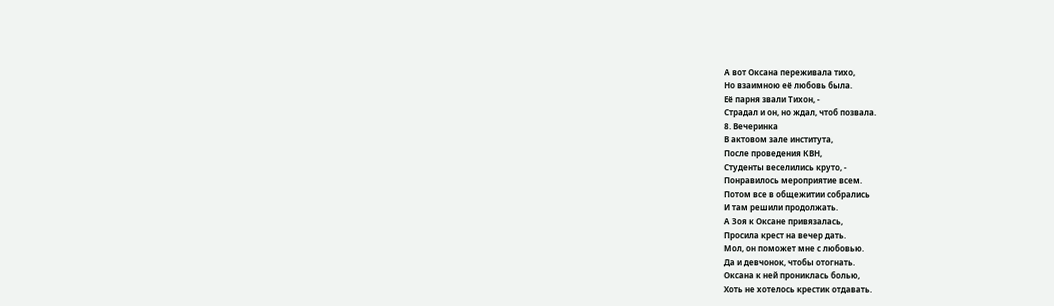А вот Оксана переживала тихо,
Но взаимною её любовь была.
Её парня звали Тихон, -
Страдал и он, но ждал, чтоб позвала.
8. Вечеринка
В актовом зале института,
После проведения КВН,
Студенты веселились круто, -
Понравилось мероприятие всем.
Потом все в общежитии собрались
И там решили продолжать.
А Зоя к Оксане привязалась,
Просила крест на вечер дать.
Мол, он поможет мне с любовью.
Да и девчонок, чтобы отогнать.
Оксана к ней прониклась болью,
Хоть не хотелось крестик отдавать.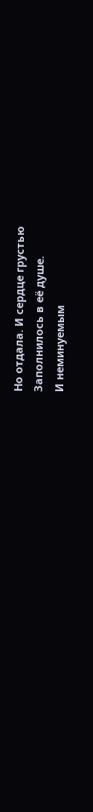Но отдала. И сердце грустью
Заполнилось в её душе.
И неминуемым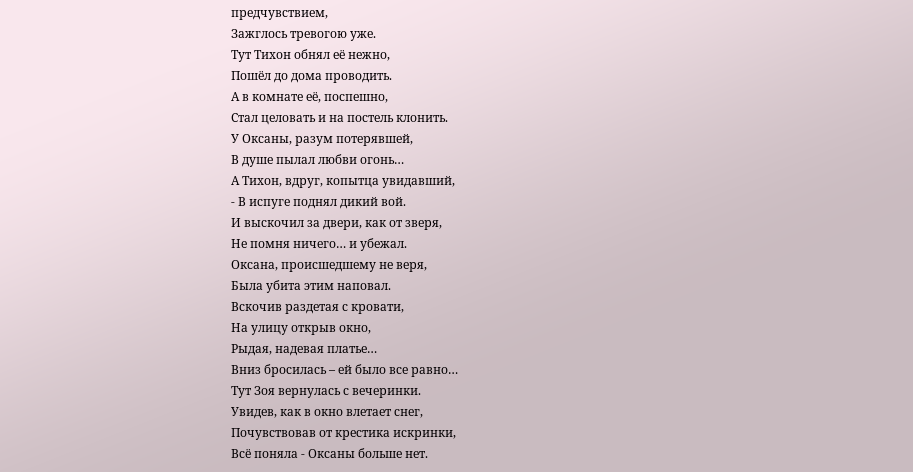предчувствием,
Зажглось тревогою уже.
Тут Тихон обнял её нежно,
Пошёл до дома проводить.
А в комнате её, поспешно,
Стал целовать и на постель клонить.
У Оксаны, разум потерявшей,
В душе пылал любви огонь…
А Тихон, вдруг, копытца увидавший,
- В испуге поднял дикий вой.
И выскочил за двери, как от зверя,
Не помня ничего… и убежал.
Оксана, происшедшему не веря,
Была убита этим наповал.
Вскочив раздетая с кровати,
На улицу открыв окно,
Рыдая, надевая платье…
Вниз бросилась – ей было все равно…
Тут Зоя вернулась с вечеринки.
Увидев, как в окно влетает снег,
Почувствовав от крестика искринки,
Всё поняла - Оксаны больше нет.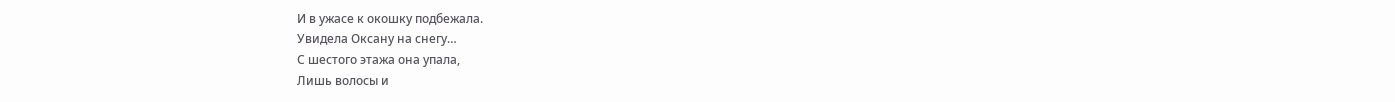И в ужасе к окошку подбежала.
Увидела Оксану на снегу…
С шестого этажа она упала,
Лишь волосы и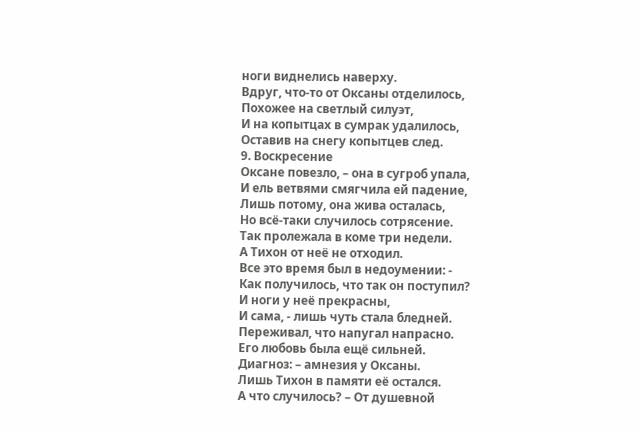ноги виднелись наверху.
Вдруг, что-то от Оксаны отделилось,
Похожее на светлый силуэт,
И на копытцах в сумрак удалилось,
Оставив на снегу копытцев след.
9. Воскресение
Оксане повезло, – она в сугроб упала,
И ель ветвями смягчила ей падение,
Лишь потому, она жива осталась,
Но всё-таки случилось сотрясение.
Так пролежала в коме три недели.
А Тихон от неё не отходил.
Все это время был в недоумении: -
Как получилось, что так он поступил?
И ноги у неё прекрасны,
И сама, - лишь чуть стала бледней.
Переживал, что напугал напрасно.
Его любовь была ещё сильней.
Диагноз: – амнезия у Оксаны.
Лишь Тихон в памяти её остался.
А что случилось? – От душевной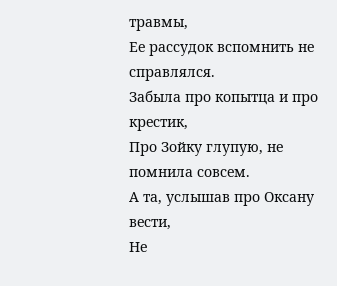травмы,
Ее рассудок вспомнить не справлялся.
Забыла про копытца и про крестик,
Про Зойку глупую, не помнила совсем.
А та, услышав про Оксану вести,
Не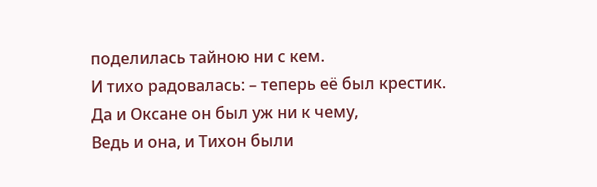поделилась тайною ни с кем.
И тихо радовалась: – теперь её был крестик.
Да и Оксане он был уж ни к чему,
Ведь и она, и Тихон были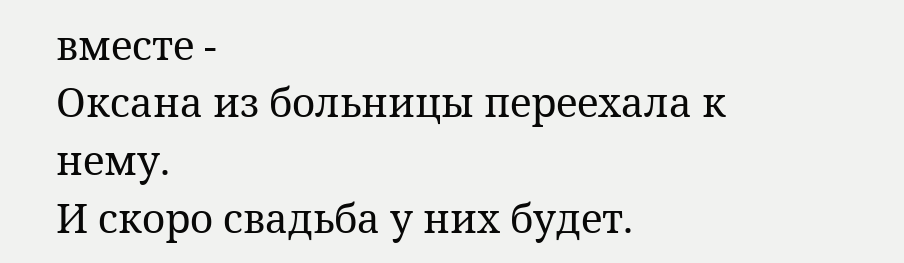вместе -
Оксана из больницы переехала к нему.
И скоро свадьба у них будет.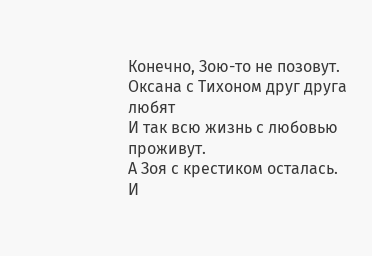Конечно, Зою-то не позовут.
Оксана с Тихоном друг друга любят
И так всю жизнь с любовью проживут.
А Зоя с крестиком осталась.
И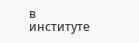в институте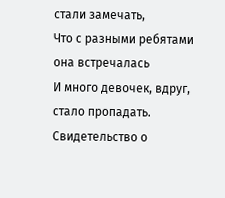стали замечать,
Что с разными ребятами она встречалась
И много девочек, вдруг, стало пропадать.
Свидетельство о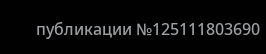публикации №125111803690